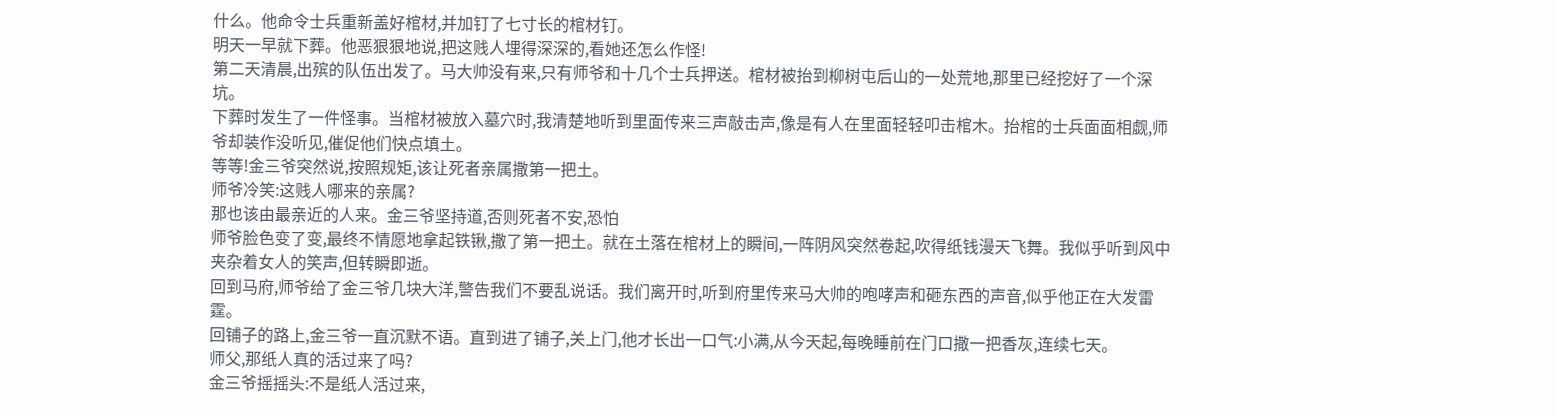什么。他命令士兵重新盖好棺材,并加钉了七寸长的棺材钉。
明天一早就下葬。他恶狠狠地说,把这贱人埋得深深的,看她还怎么作怪!
第二天清晨,出殡的队伍出发了。马大帅没有来,只有师爷和十几个士兵押送。棺材被抬到柳树屯后山的一处荒地,那里已经挖好了一个深坑。
下葬时发生了一件怪事。当棺材被放入墓穴时,我清楚地听到里面传来三声敲击声,像是有人在里面轻轻叩击棺木。抬棺的士兵面面相觑,师爷却装作没听见,催促他们快点填土。
等等!金三爷突然说,按照规矩,该让死者亲属撒第一把土。
师爷冷笑:这贱人哪来的亲属?
那也该由最亲近的人来。金三爷坚持道,否则死者不安,恐怕
师爷脸色变了变,最终不情愿地拿起铁锹,撒了第一把土。就在土落在棺材上的瞬间,一阵阴风突然卷起,吹得纸钱漫天飞舞。我似乎听到风中夹杂着女人的笑声,但转瞬即逝。
回到马府,师爷给了金三爷几块大洋,警告我们不要乱说话。我们离开时,听到府里传来马大帅的咆哮声和砸东西的声音,似乎他正在大发雷霆。
回铺子的路上,金三爷一直沉默不语。直到进了铺子,关上门,他才长出一口气:小满,从今天起,每晚睡前在门口撒一把香灰,连续七天。
师父,那纸人真的活过来了吗?
金三爷摇摇头:不是纸人活过来,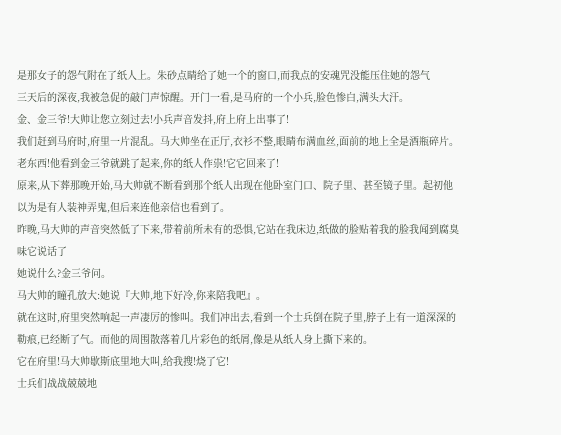是那女子的怨气附在了纸人上。朱砂点睛给了她一个的窗口,而我点的安魂咒没能压住她的怨气
三天后的深夜,我被急促的敲门声惊醒。开门一看,是马府的一个小兵,脸色惨白,满头大汗。
金、金三爷!大帅让您立刻过去!小兵声音发抖,府上府上出事了!
我们赶到马府时,府里一片混乱。马大帅坐在正厅,衣衫不整,眼睛布满血丝,面前的地上全是酒瓶碎片。
老东西!他看到金三爷就跳了起来,你的纸人作祟!它它回来了!
原来,从下葬那晚开始,马大帅就不断看到那个纸人出现在他卧室门口、院子里、甚至镜子里。起初他以为是有人装神弄鬼,但后来连他亲信也看到了。
昨晚,马大帅的声音突然低了下来,带着前所未有的恐惧,它站在我床边,纸做的脸贴着我的脸我闻到腐臭味它说话了
她说什么?金三爷问。
马大帅的瞳孔放大:她说『大帅,地下好冷,你来陪我吧』。
就在这时,府里突然响起一声凄厉的惨叫。我们冲出去,看到一个士兵倒在院子里,脖子上有一道深深的勒痕,已经断了气。而他的周围散落着几片彩色的纸屑,像是从纸人身上撕下来的。
它在府里!马大帅歇斯底里地大叫,给我搜!烧了它!
士兵们战战兢兢地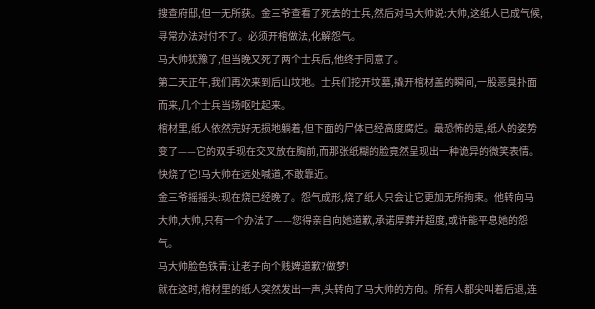搜查府邸,但一无所获。金三爷查看了死去的士兵,然后对马大帅说:大帅,这纸人已成气候,寻常办法对付不了。必须开棺做法,化解怨气。
马大帅犹豫了,但当晚又死了两个士兵后,他终于同意了。
第二天正午,我们再次来到后山坟地。士兵们挖开坟墓,撬开棺材盖的瞬间,一股恶臭扑面而来,几个士兵当场呕吐起来。
棺材里,纸人依然完好无损地躺着,但下面的尸体已经高度腐烂。最恐怖的是,纸人的姿势变了——它的双手现在交叉放在胸前,而那张纸糊的脸竟然呈现出一种诡异的微笑表情。
快烧了它!马大帅在远处喊道,不敢靠近。
金三爷摇摇头:现在烧已经晚了。怨气成形,烧了纸人只会让它更加无所拘束。他转向马大帅,大帅,只有一个办法了——您得亲自向她道歉,承诺厚葬并超度,或许能平息她的怨气。
马大帅脸色铁青:让老子向个贱婢道歉?做梦!
就在这时,棺材里的纸人突然发出一声,头转向了马大帅的方向。所有人都尖叫着后退,连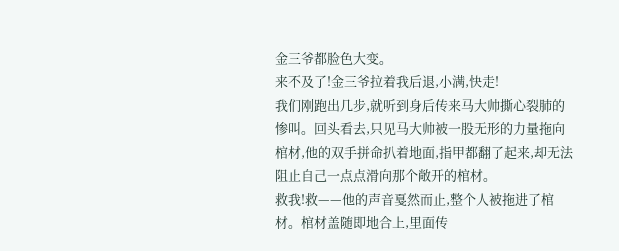金三爷都脸色大变。
来不及了!金三爷拉着我后退,小满,快走!
我们刚跑出几步,就听到身后传来马大帅撕心裂肺的惨叫。回头看去,只见马大帅被一股无形的力量拖向棺材,他的双手拼命扒着地面,指甲都翻了起来,却无法阻止自己一点点滑向那个敞开的棺材。
救我!救——他的声音戛然而止,整个人被拖进了棺材。棺材盖随即地合上,里面传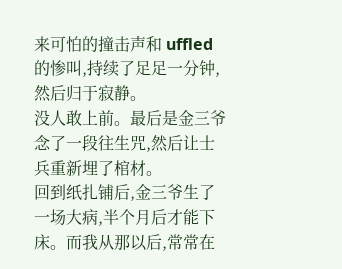来可怕的撞击声和 uffled 的惨叫,持续了足足一分钟,然后归于寂静。
没人敢上前。最后是金三爷念了一段往生咒,然后让士兵重新埋了棺材。
回到纸扎铺后,金三爷生了一场大病,半个月后才能下床。而我从那以后,常常在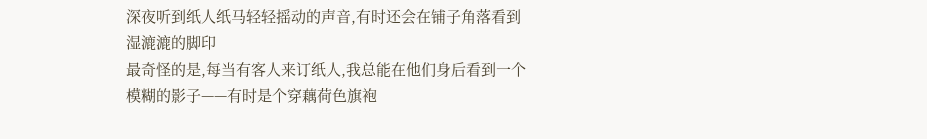深夜听到纸人纸马轻轻摇动的声音,有时还会在铺子角落看到湿漉漉的脚印
最奇怪的是,每当有客人来订纸人,我总能在他们身后看到一个模糊的影子——有时是个穿藕荷色旗袍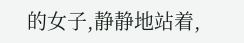的女子,静静地站着,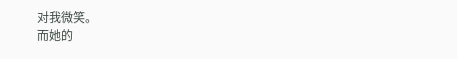对我微笑。
而她的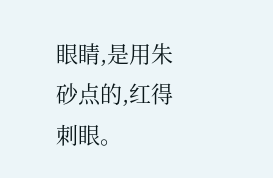眼睛,是用朱砂点的,红得刺眼。